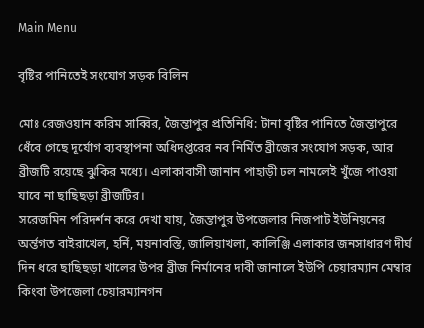Main Menu

বৃষ্টির পানিতেই সংযোগ সড়ক বিলিন

মোঃ রেজওয়ান করিম সাব্বির, জৈন্তাপুর প্রতিনিধি: টানা বৃষ্টির পানিতে জৈন্তাপুরে ধেঁবে গেছে দূর্যোগ ব্যবস্থাপনা অধিদপ্তরের নব নির্মিত ব্রীজের সংযোগ সড়ক, আর ব্রীজটি রয়েছে ঝুকির মধ্যে। এলাকাবাসী জানান পাহাড়ী ঢল নামলেই খুঁজে পাওয়া যাবে না ছাছিছড়া ব্রীজটির।
সরেজমিন পরিদর্শন করে দেখা যায়, জৈন্তাপুর উপজেলার নিজপাট ইউনিয়নের অর্ন্তগত বাইরাখেল, হর্নি, ময়নাবস্তি, জালিয়াখলা, কালিঞ্জি এলাকার জনসাধারণ দীর্ঘ দিন ধরে ছাছিছড়া খালের উপর ব্রীজ নির্মানের দাবী জানালে ইউপি চেয়ারম্যান মেম্বার কিংবা উপজেলা চেয়ারম্যানগন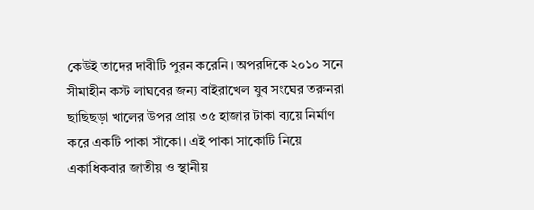কেউই তাদের দাবীটি পুরন করেনি। অপরদিকে ২০১০ সনে সীমাহীন কস্ট লাঘবের জন্য বাইরাখেল যুব সংঘের তরুনরা ছাছিছড়া খালের উপর প্রায় ৩৫ হাজার টাকা ব্যয়ে নির্মাণ করে একটি পাকা সাঁকো। এই পাকা সাকোটি নিয়ে একাধিকবার জাতীয় ও স্থানীয়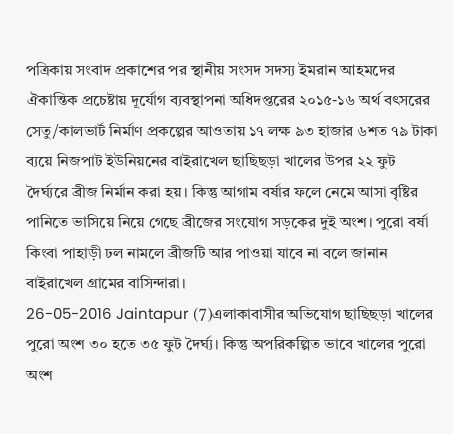পত্রিকায় সংবাদ প্রকাশের পর স্থানীয় সংসদ সদস্য ইমরান আহমদের ঐকান্তিক প্রচেষ্টায় দূর্যোগ ব্যবস্থাপনা অধিদপ্তরের ২০১৫-১৬ অর্থ বৎসরের সেতু/কালভার্ট নির্মাণ প্রকল্পের আওতায় ১৭ লক্ষ ৯৩ হাজার ৬শত ৭৯ টাকা ব্যয়ে নিজপাট ইউনিয়নের বাইরাখেল ছাছিছড়া খালের উপর ২২ ফুট দৈর্ঘ্যরে ব্রীজ নির্মান করা হয়। কিন্তু আগাম বর্ষার ফলে নেমে আসা বৃষ্টির পানিতে ভাসিয়ে নিয়ে গেছে ব্রীজের সংযোগ সড়কের দুই অংশ। পুরো বর্ষা কিংবা পাহাড়ী ঢল নামলে ব্রীজটি আর পাওয়া যাবে না বলে জানান বাইরাখেল গ্রামের বাসিন্দারা।
26-05-2016 Jaintapur (7)এলাকাবাসীর অভিযোগ ছাছিছড়া খালের পুরো অংশ ৩০ হতে ৩৫ ফুট দৈর্ঘ্য। কিন্তু অপরিকল্পিত ভাবে খালের পুরো অংশ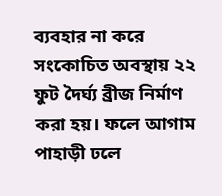ব্যবহার না করে সংকোচিত অবস্থায় ২২ ফুট দৈর্ঘ্য ব্রীজ নির্মাণ করা হয়। ফলে আগাম পাহাড়ী ঢলে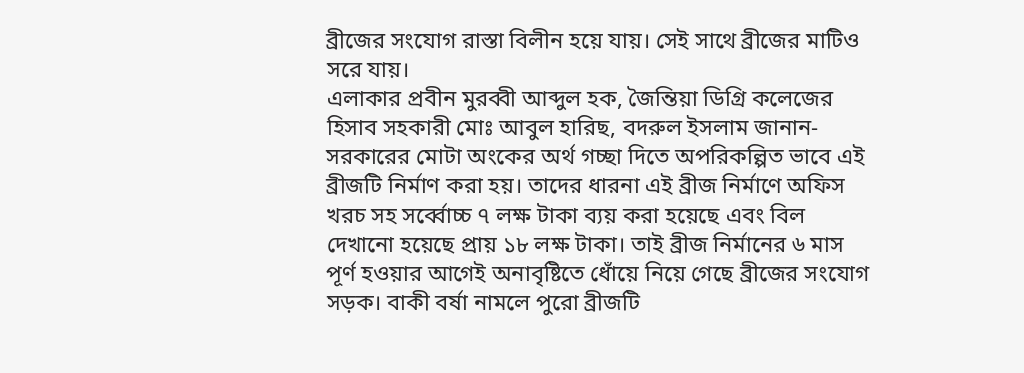ব্রীজের সংযোগ রাস্তা বিলীন হয়ে যায়। সেই সাথে ব্রীজের মাটিও সরে যায়।
এলাকার প্রবীন মুরব্বী আব্দুল হক, জৈন্তিয়া ডিগ্রি কলেজের হিসাব সহকারী মোঃ আবুল হারিছ, বদরুল ইসলাম জানান- সরকারের মোটা অংকের অর্থ গচ্ছা দিতে অপরিকল্পিত ভাবে এই ব্রীজটি নির্মাণ করা হয়। তাদের ধারনা এই ব্রীজ নির্মাণে অফিস খরচ সহ সর্ব্বোচ্চ ৭ লক্ষ টাকা ব্যয় করা হয়েছে এবং বিল দেখানো হয়েছে প্রায় ১৮ লক্ষ টাকা। তাই ব্রীজ নির্মানের ৬ মাস পূর্ণ হওয়ার আগেই অনাবৃষ্টিতে ধোঁয়ে নিয়ে গেছে ব্রীজের সংযোগ সড়ক। বাকী বর্ষা নামলে পুরো ব্রীজটি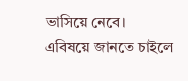ভাসিয়ে নেবে।
এবিষয়ে জানতে চাইলে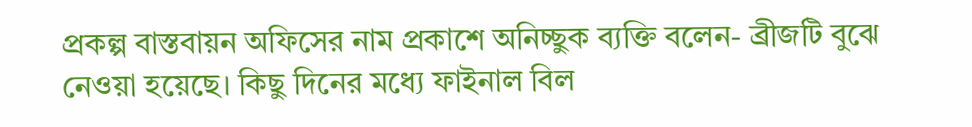প্রকল্প বাস্তবায়ন অফিসের নাম প্রকাশে অনিচ্ছুক ব্যক্তি বলেন- ব্রীজটি বুঝে নেওয়া হয়েছে। কিছু দিনের মধ্যে ফাইনাল বিল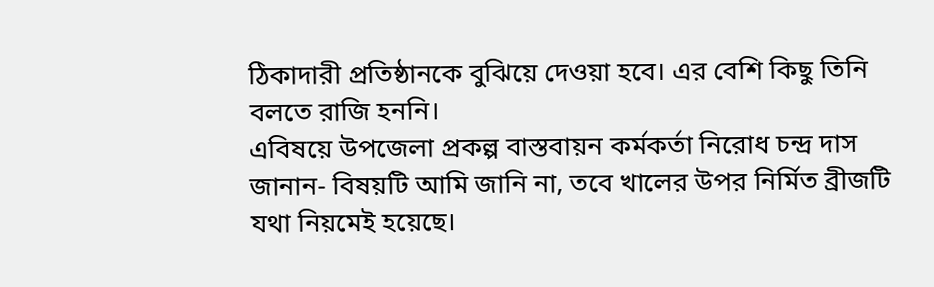ঠিকাদারী প্রতিষ্ঠানকে বুঝিয়ে দেওয়া হবে। এর বেশি কিছু তিনি বলতে রাজি হননি।
এবিষয়ে উপজেলা প্রকল্প বাস্তবায়ন কর্মকর্তা নিরোধ চন্দ্র দাস জানান- বিষয়টি আমি জানি না, তবে খালের উপর নির্মিত ব্রীজটি যথা নিয়মেই হয়েছে।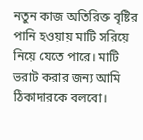নতুন কাজ অতিরিক্ত বৃষ্টির পানি হওয়ায় মাটি সরিয়ে নিয়ে যেতে পারে। মাটি ভরাট করার জন্য আমি ঠিকাদারকে বলবো।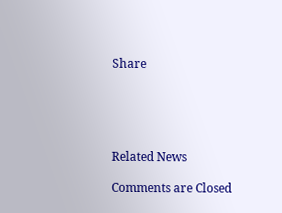Share





Related News

Comments are Closed